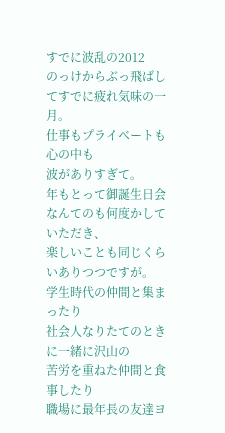すでに波乱の2012
のっけからぶっ飛ばしてすでに疲れ気味の一月。
仕事もプライベートも心の中も
波がありすぎて。
年もとって御誕生日会なんてのも何度かしていただき、
楽しいことも同じくらいありつつですが。
学生時代の仲間と集まったり
社会人なりたてのときに一緒に沢山の
苦労を重ねた仲間と食事したり
職場に最年長の友達ヨ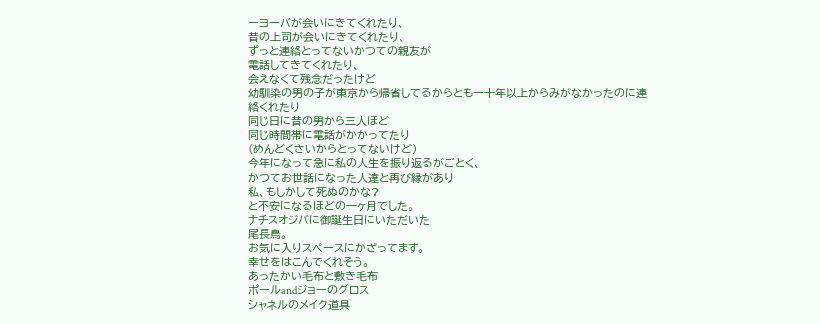ーヨーバが会いにきてくれたり、
昔の上司が会いにきてくれたり、
ずっと連絡とってないかつての親友が
電話してきてくれたり、
会えなくて残念だったけど
幼馴染の男の子が東京から帰省してるからともー十年以上からみがなかったのに連絡くれたり
同じ日に昔の男から三人ほど
同じ時間帯に電話がかかってたり
(めんどくさいからとってないけど)
今年になって急に私の人生を振り返るがごとく、
かつてお世話になった人達と再び縁があり
私、もしかして死ぬのかな?
と不安になるほどの一ヶ月でした。
ナチスオジバに御誕生日にいただいた
尾長鳥。
お気に入りスペースにかざってます。
幸せをはこんでくれそう。
あったかい毛布と敷き毛布
ポールandジョーのグロス
シャネルのメイク道具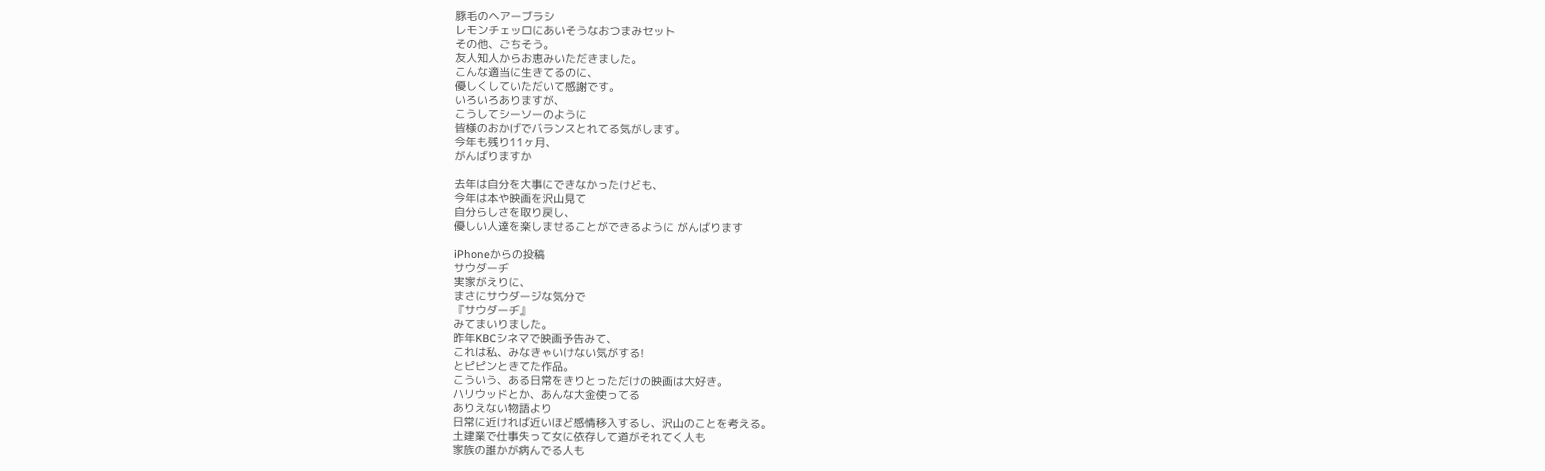豚毛のヘアーブラシ
レモンチェッロにあいそうなおつまみセット
その他、ごちそう。
友人知人からお恵みいただきました。
こんな適当に生きてるのに、
優しくしていただいて感謝です。
いろいろありますが、
こうしてシーソーのように
皆様のおかげでバランスとれてる気がします。
今年も残り11ヶ月、
がんばりますか

去年は自分を大事にできなかったけども、
今年は本や映画を沢山見て
自分らしさを取り戻し、
優しい人達を楽しませることができるように がんばります

iPhoneからの投稿
サウダーヂ
実家がえりに、
まさにサウダージな気分で
『サウダーヂ』
みてまいりました。
昨年KBCシネマで映画予告みて、
これは私、みなきゃいけない気がする!
とピピンときてた作品。
こういう、ある日常をきりとっただけの映画は大好き。
ハリウッドとか、あんな大金使ってる
ありえない物語より
日常に近ければ近いほど感情移入するし、沢山のことを考える。
土建業で仕事失って女に依存して道がそれてく人も
家族の誰かが病んでる人も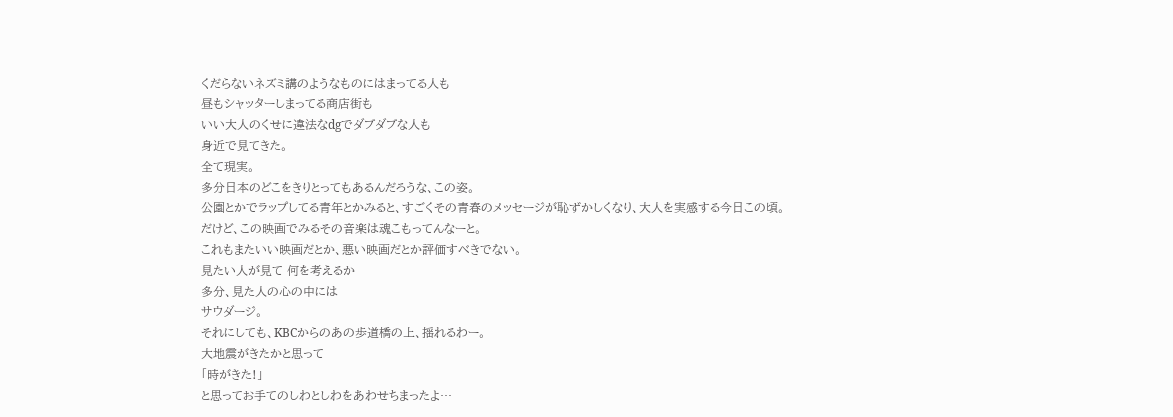くだらないネズミ講のようなものにはまってる人も
昼もシャッターしまってる商店街も
いい大人のくせに違法なdgでダブダブな人も
身近で見てきた。
全て現実。
多分日本のどこをきりとってもあるんだろうな、この姿。
公園とかでラップしてる青年とかみると、すごくその青春のメッセージが恥ずかしくなり、大人を実感する今日この頃。
だけど、この映画でみるその音楽は魂こもってんなーと。
これもまたいい映画だとか、悪い映画だとか評価すべきでない。
見たい人が見て 何を考えるか
多分、見た人の心の中には
サウダージ。
それにしても、KBCからのあの歩道橋の上、揺れるわー。
大地震がきたかと思って
「時がきた!」
と思ってお手てのしわとしわをあわせちまったよ…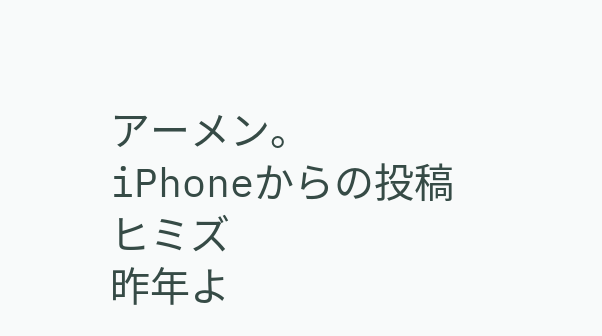アーメン。
iPhoneからの投稿
ヒミズ
昨年よ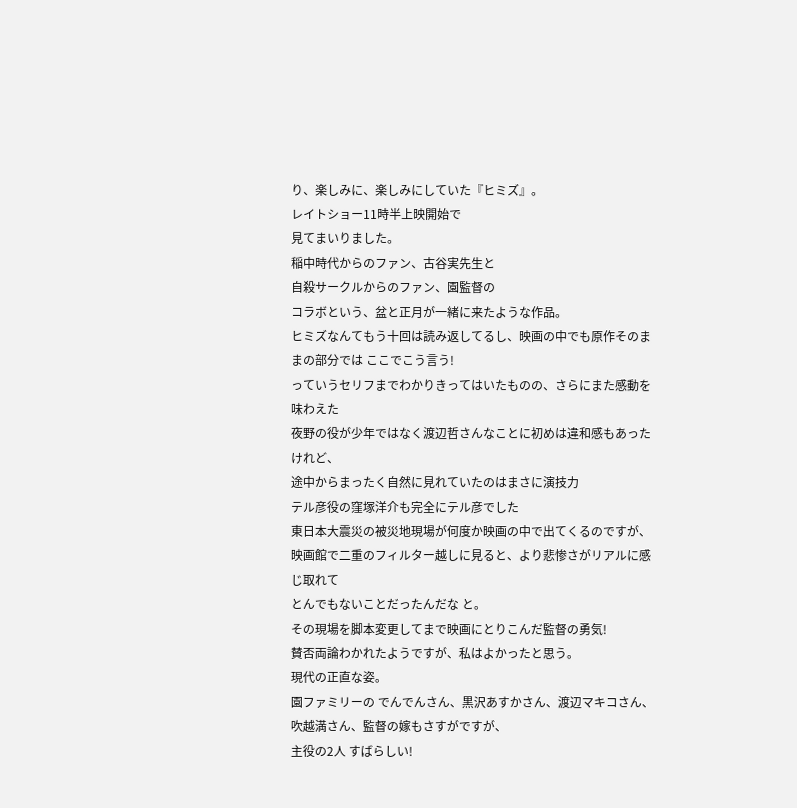り、楽しみに、楽しみにしていた『ヒミズ』。
レイトショー11時半上映開始で
見てまいりました。
稲中時代からのファン、古谷実先生と
自殺サークルからのファン、園監督の
コラボという、盆と正月が一緒に来たような作品。
ヒミズなんてもう十回は読み返してるし、映画の中でも原作そのままの部分では ここでこう言う!
っていうセリフまでわかりきってはいたものの、さらにまた感動を味わえた
夜野の役が少年ではなく渡辺哲さんなことに初めは違和感もあったけれど、
途中からまったく自然に見れていたのはまさに演技力
テル彦役の窪塚洋介も完全にテル彦でした
東日本大震災の被災地現場が何度か映画の中で出てくるのですが、
映画館で二重のフィルター越しに見ると、より悲惨さがリアルに感じ取れて
とんでもないことだったんだな と。
その現場を脚本変更してまで映画にとりこんだ監督の勇気!
賛否両論わかれたようですが、私はよかったと思う。
現代の正直な姿。
園ファミリーの でんでんさん、黒沢あすかさん、渡辺マキコさん、吹越満さん、監督の嫁もさすがですが、
主役の2人 すばらしい!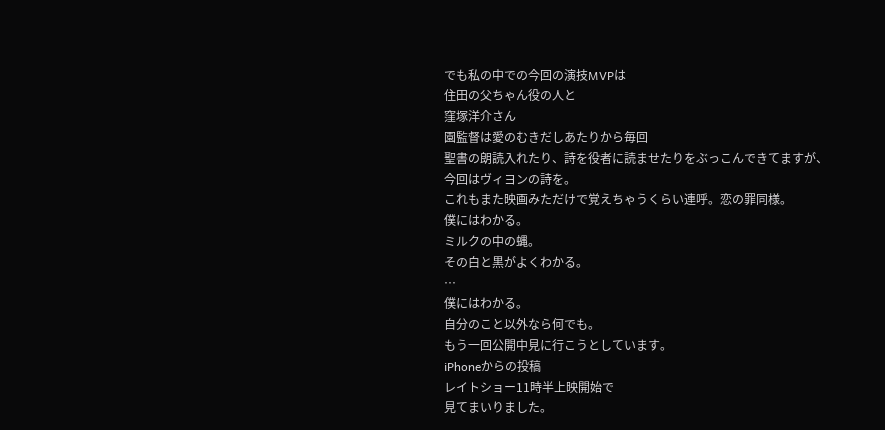でも私の中での今回の演技MVPは
住田の父ちゃん役の人と
窪塚洋介さん
園監督は愛のむきだしあたりから毎回
聖書の朗読入れたり、詩を役者に読ませたりをぶっこんできてますが、
今回はヴィヨンの詩を。
これもまた映画みただけで覚えちゃうくらい連呼。恋の罪同様。
僕にはわかる。
ミルクの中の蝿。
その白と黒がよくわかる。
…
僕にはわかる。
自分のこと以外なら何でも。
もう一回公開中見に行こうとしています。
iPhoneからの投稿
レイトショー11時半上映開始で
見てまいりました。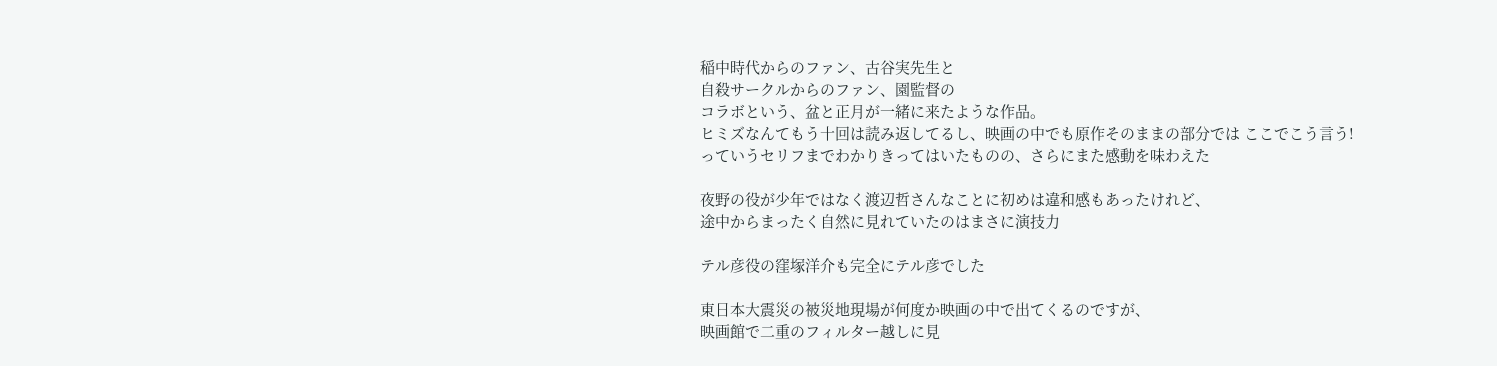稲中時代からのファン、古谷実先生と
自殺サークルからのファン、園監督の
コラボという、盆と正月が一緒に来たような作品。
ヒミズなんてもう十回は読み返してるし、映画の中でも原作そのままの部分では ここでこう言う!
っていうセリフまでわかりきってはいたものの、さらにまた感動を味わえた

夜野の役が少年ではなく渡辺哲さんなことに初めは違和感もあったけれど、
途中からまったく自然に見れていたのはまさに演技力

テル彦役の窪塚洋介も完全にテル彦でした

東日本大震災の被災地現場が何度か映画の中で出てくるのですが、
映画館で二重のフィルター越しに見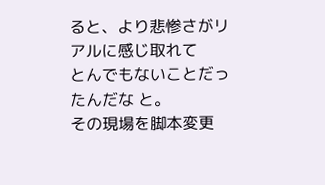ると、より悲惨さがリアルに感じ取れて
とんでもないことだったんだな と。
その現場を脚本変更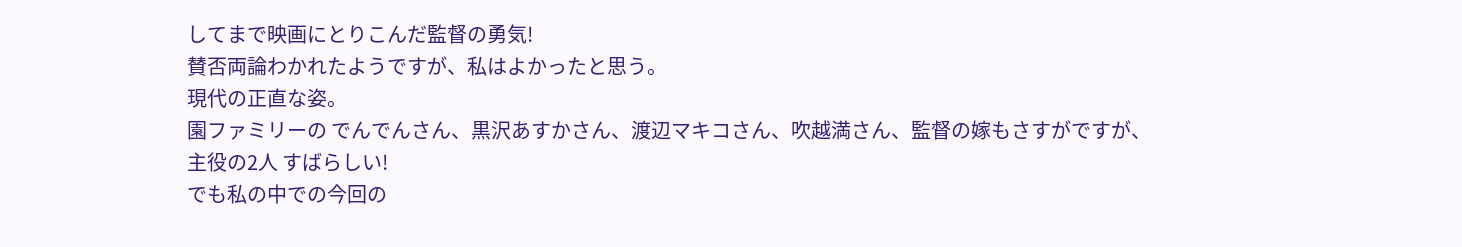してまで映画にとりこんだ監督の勇気!
賛否両論わかれたようですが、私はよかったと思う。
現代の正直な姿。
園ファミリーの でんでんさん、黒沢あすかさん、渡辺マキコさん、吹越満さん、監督の嫁もさすがですが、
主役の2人 すばらしい!
でも私の中での今回の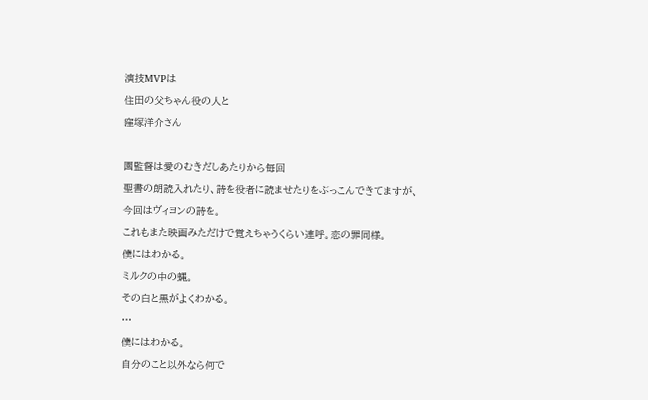演技MVPは
住田の父ちゃん役の人と
窪塚洋介さん

園監督は愛のむきだしあたりから毎回
聖書の朗読入れたり、詩を役者に読ませたりをぶっこんできてますが、
今回はヴィヨンの詩を。
これもまた映画みただけで覚えちゃうくらい連呼。恋の罪同様。
僕にはわかる。
ミルクの中の蝿。
その白と黒がよくわかる。
…
僕にはわかる。
自分のこと以外なら何で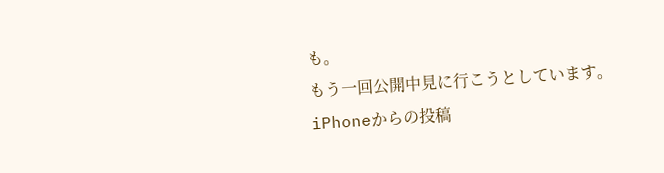も。
もう一回公開中見に行こうとしています。
iPhoneからの投稿